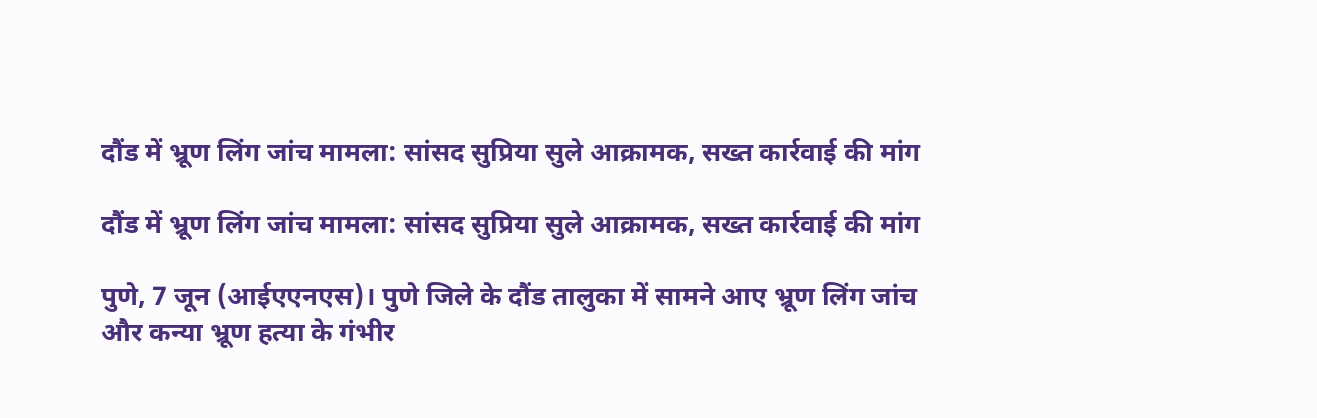दौंड में भ्रूण लिंग जांच मामला: सांसद सुप्रिया सुले आक्रामक, सख्त कार्रवाई की मांग

दौंड में भ्रूण लिंग जांच मामला: सांसद सुप्रिया सुले आक्रामक, सख्त कार्रवाई की मांग

पुणे, 7 जून (आईएएनएस)। पुणे जिले के दौंड तालुका में सामने आए भ्रूण लिंग जांच और कन्या भ्रूण हत्या के गंभीर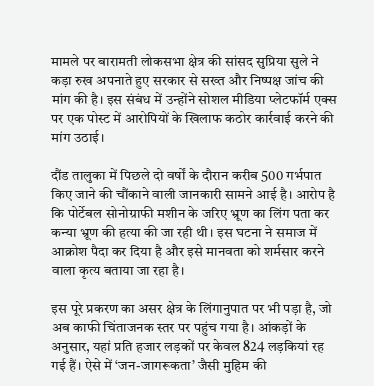मामले पर बारामती लोकसभा क्षेत्र की सांसद सुप्रिया सुले ने कड़ा रुख अपनाते हुए सरकार से सख्त और निष्पक्ष जांच की मांग की है। इस संबंध में उन्होंने सोशल मीडिया प्लेटफॉर्म एक्स पर एक पोस्ट में आरोपियों के खिलाफ कठोर कार्रवाई करने की मांग उठाई।

दौंड तालुका में पिछले दो वर्षों के दौरान करीब 500 गर्भपात किए जाने की चौंकाने वाली जानकारी सामने आई है। आरोप है कि पोर्टेबल सोनोग्राफी मशीन के जरिए भ्रूण का लिंग पता कर कन्या भ्रूण की हत्या की जा रही थी। इस घटना ने समाज में आक्रोश पैदा कर दिया है और इसे मानवता को शर्मसार करने वाला कृत्य बताया जा रहा है।

इस पूरे प्रकरण का असर क्षेत्र के लिंगानुपात पर भी पड़ा है, जो अब काफी चिंताजनक स्तर पर पहुंच गया है। आंकड़ों के अनुसार, यहां प्रति हजार लड़कों पर केवल 824 लड़कियां रह गई हैं। ऐसे में ‘जन-जागरूकता’ जैसी मुहिम की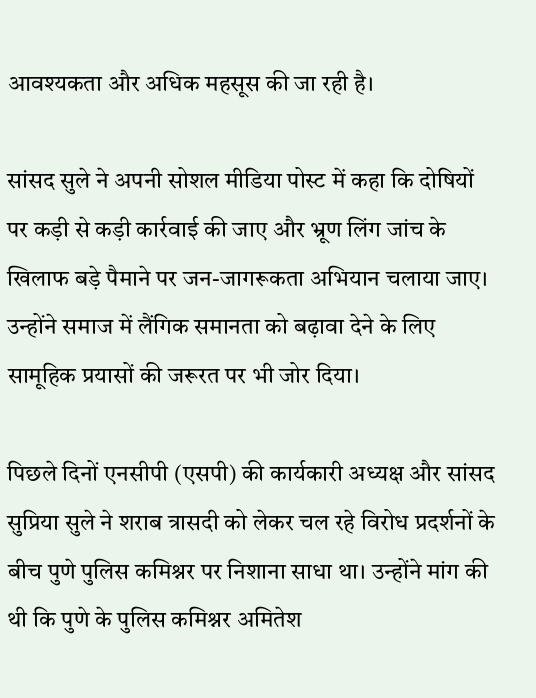आवश्यकता और अधिक महसूस की जा रही है।

सांसद सुले ने अपनी सोशल मीडिया पोस्ट में कहा कि दोषियों पर कड़ी से कड़ी कार्रवाई की जाए और भ्रूण लिंग जांच के खिलाफ बड़े पैमाने पर जन-जागरूकता अभियान चलाया जाए। उन्होंने समाज में लैंगिक समानता को बढ़ावा देने के लिए सामूहिक प्रयासों की जरूरत पर भी जोर दिया।

पिछले दिनों एनसीपी (एसपी) की कार्यकारी अध्यक्ष और सांसद सुप्रिया सुले ने शराब त्रासदी को लेकर चल रहे विरोध प्रदर्शनों के बीच पुणे पुलिस कमिश्नर पर निशाना साधा था। उन्होंने मांग की थी कि पुणे के पुलिस कमिश्नर अमितेश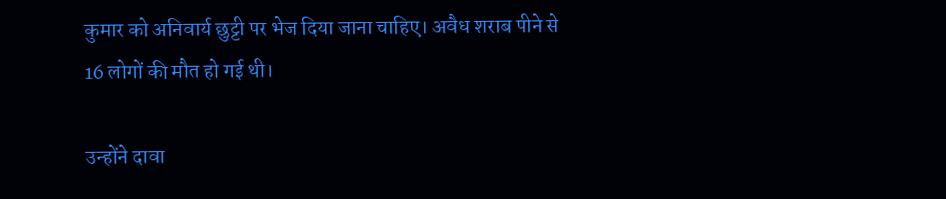कुमार को अनिवार्य छुट्टी पर भेज दिया जाना चाहिए। अवैध शराब पीने से 16 लोगों की मौत हो गई थी।

उन्होंने दावा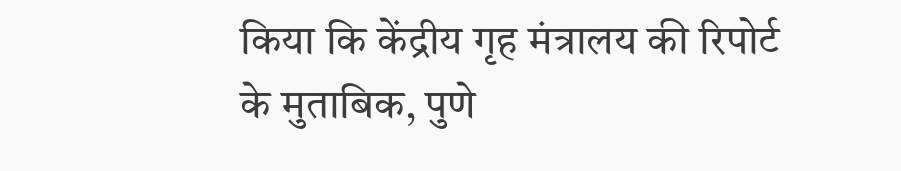किया कि केंद्रीय गृह मंत्रालय की रिपोर्ट के मुताबिक, पुणे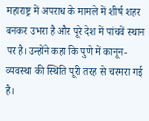महाराष्ट्र में अपराध के मामले में शीर्ष शहर बनकर उभरा है और पूरे देश में पांचवें स्थान पर है। उन्होंने कहा कि पुणे में कानून-व्यवस्था की स्थिति पूरी तरह से चरमरा गई है।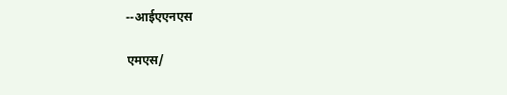--आईएएनएस

एमएस/